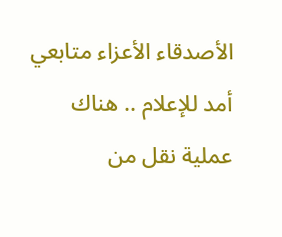الأصدقاء الأعزاء متابعي أمد للإعلام .. هناك عملية نقل من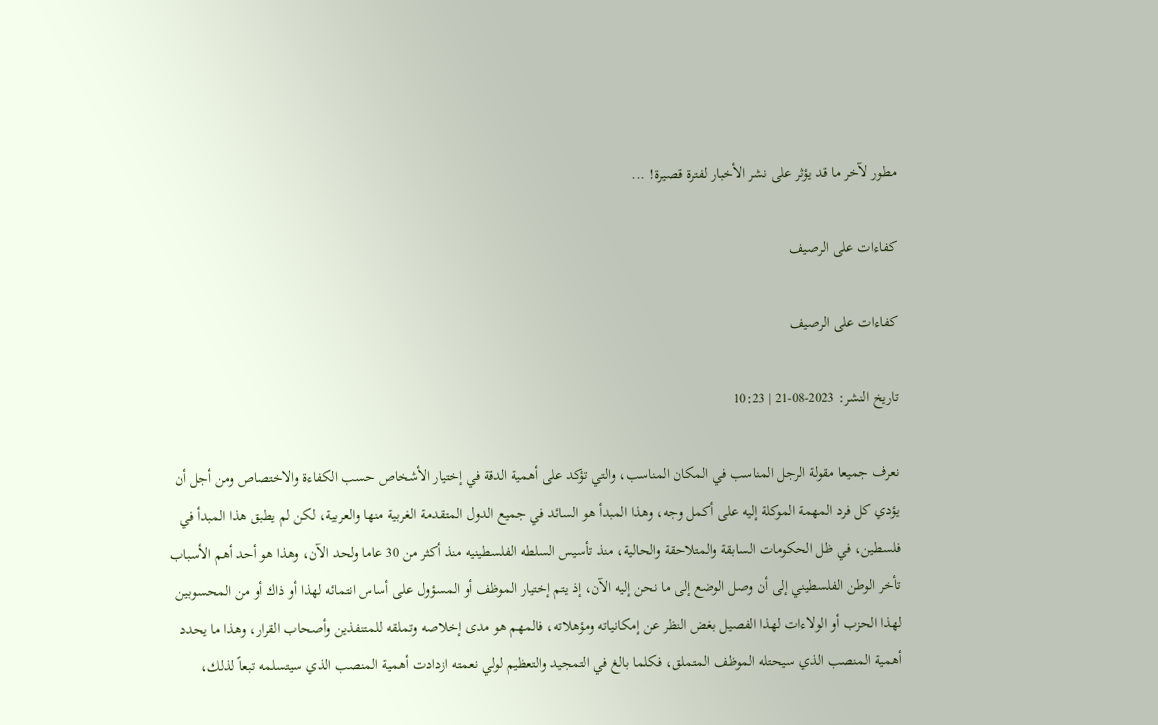مطور لآخر ما قد يؤثر على نشر الأخبار لفترة قصيرة! ...

كفاءات على الرصيف

كفاءات على الرصيف

تاريخ النشر: 2023-08-21 | 10:23

نعرف جميعا مقولة الرجل المناسب في المكان المناسب، والتي تؤكد على أهمية الدقة في إختيار الأشخاص حسب الكفاءة والاختصاص ومن أجل أن يؤدي كل فرد المهمة الموكلة إليه على أكمل وجه، وهذا المبدأ هو السائد في جميع الدول المتقدمة الغربية منها والعربية، لكن لم يطبق هذا المبدأ في فلسطين، في ظل الحكومات السابقة والمتلاحقة والحالية، منذ تأسيس السلطه الفلسطينيه منذ أكثر من 30 عاما ولحد الآن، وهذا هو أحد أهم الأسباب تأخر الوطن الفلسطيني إلى أن وصل الوضع إلى ما نحن إليه الآن، إذ يتم إختيار الموظف أو المسؤول على أساس انتمائه لهذا أو ذاك أو من المحسوبين لهذا الحزب أو الولاءات لهذا الفصيل بغض النظر عن إمكانياته ومؤهلاته، فالمهم هو مدى إخلاصه وتملقه للمتنفذين وأصحاب القرار، وهذا ما يحدد أهمية المنصب الذي سيحتله الموظف المتملق، فكلما بالغ في التمجيد والتعظيم لولي نعمته ازدادت أهمية المنصب الذي سيتسلمه تبعاً لذلك،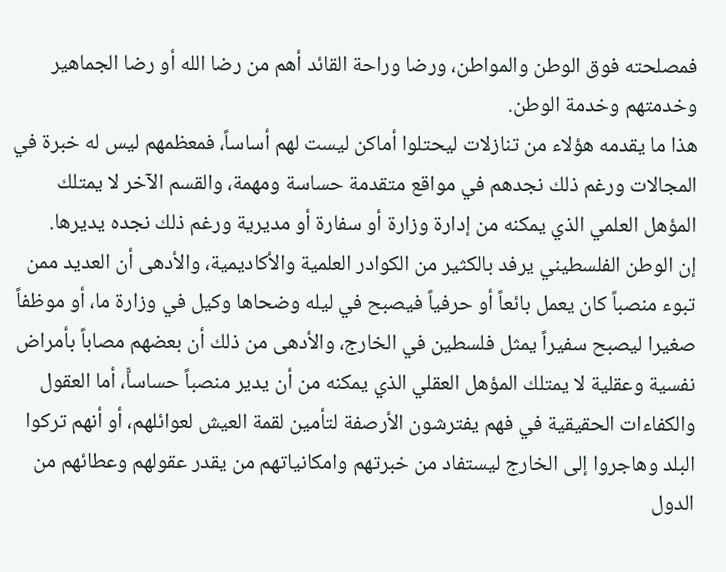فمصلحته فوق الوطن والمواطن، ورضا وراحة القائد أهم من رضا الله أو رضا الجماهير وخدمتهم وخدمة الوطن.
هذا ما يقدمه هؤلاء من تنازلات ليحتلوا أماكن ليست لهم أساساً، فمعظمهم ليس له خبرة في المجالات ورغم ذلك نجدهم في مواقع متقدمة حساسة ومهمة، والقسم الآخر لا يمتلك المؤهل العلمي الذي يمكنه من إدارة وزارة أو سفارة أو مديرية ورغم ذلك نجده يديرها.
إن الوطن الفلسطيني يرفد بالكثير من الكوادر العلمية والأكاديمية، والأدهى أن العديد ممن تبوء منصباً كان يعمل بائعاً أو حرفياً فيصبح في ليله وضحاها وكيل في وزارة ما، أو موظفاً صغيرا ليصبح سفيراً يمثل فلسطين في الخارج، والأدهى من ذلك أن بعضهم مصاباً بأمراض نفسية وعقلية لا يمتلك المؤهل العقلي الذي يمكنه من أن يدير منصباً حساساًّ، أما العقول والكفاءات الحقيقية في فهم يفترشون الأرصفة لتأمين لقمة العيش لعوائلهم، أو أنهم تركوا البلد وهاجروا إلى الخارج ليستفاد من خبرتهم وامكانياتهم من يقدر عقولهم وعطائهم من الدول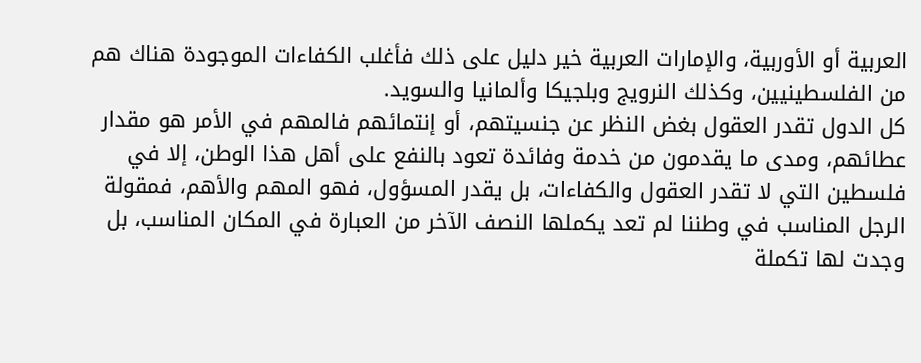العربية أو الأوربية، والإمارات العربية خير دليل على ذلك فأغلب الكفاءات الموجودة هناك هم من الفلسطينيين، وكذلك النرويج وبلجيكا وألمانيا والسويد.
كل الدول تقدر العقول بغض النظر عن جنسيتهم، أو إنتمائهم فالمهم في الأمر هو مقدار عطائهم، ومدى ما يقدمون من خدمة وفائدة تعود بالنفع على أهل هذا الوطن، إلا في فلسطين التي لا تقدر العقول والكفاءات، بل يقدر المسؤول، فهو المهم والأهم، فمقولة الرجل المناسب في وطننا لم تعد يكملها النصف الآخر من العبارة في المكان المناسب، بل وجدت لها تكملة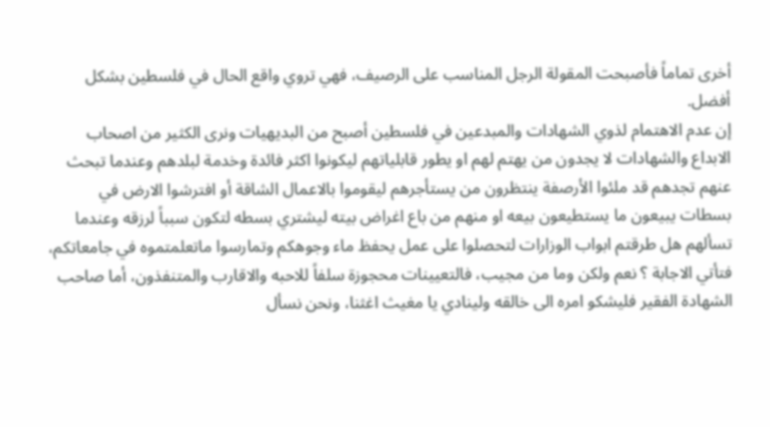أخرى تماماً فأصبحت المقولة الرجل المناسب على الرصيف، فهي تروي واقع الحال في فلسطين بشكل أفضل.
إن عدم الاهتمام لذوي الشهادات والمبدعين في فلسطين أصبح من البديهيات ونرى الكثير من اصحاب الابداع والشهادات لا يجدون من يهتم لهم او يطور قابلياتهم ليكونوا اكثر فائدة وخدمة لبلدهم وعندما تبحث عنهم تجدهم قد ملئوا الأرصفة ينتظرون من يستأجرهم ليقوموا بالاعمال الشاقة أو افترشوا الارض في بسطات يبيعون ما يستطيعون بيعه او منهم من باع اغراض بيته ليشتري بسطه لتكون سبباً لرزقه وعندما تسألهم هل طرقتم ابواب الوزارات لتحصلوا على عمل يحفظ ماء وجوهكم وتمارسوا ماتعلمتموه في جامعاتكم، فتأتي الاجابة ؟ نعم ولكن وما من مجيب، فالتعيينات محجوزة سلفاً للاحبه والاقارب والمتنفذون، أما صاحب الشهادة الفقير فليشكو امره الى خالقه ولينادي يا مغيث اغثنا، ونحن نسأل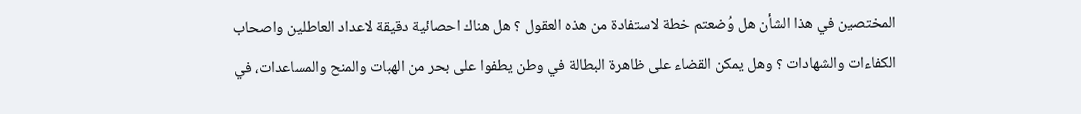المختصين في هذا الشأن هل وُضعتم خطة لاستفادة من هذه العقول ؟ هل هناك احصائية دقيقة لاعداد العاطلين واصحاب الكفاءات والشهادات ؟ وهل يمكن القضاء على ظاهرة البطالة في وطن يطفوا على بحر من الهبات والمنح والمساعدات، في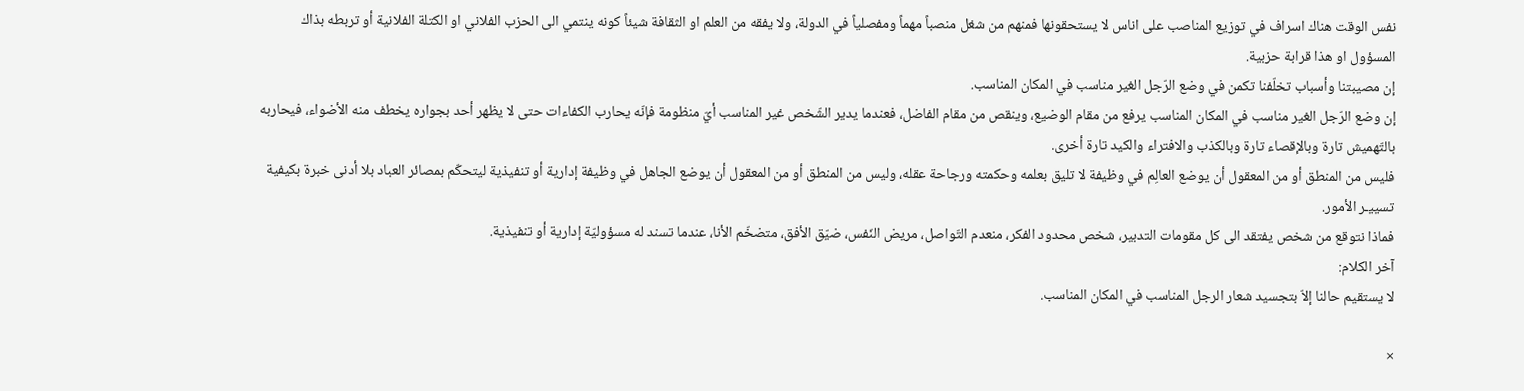نفس الوقت هناك اسراف في توزيع المناصب على اناس لا يستحقونها فمنهم من شغل منصباً مهماً ومفصلياً في الدولة، ولا يفقه من العلم او الثقافة شيئاً كونه ينتمي الى الحزب الفلاني او الكتلة الفلانية أو تربطه بذاك المسؤول او هذا قرابة حزبية.
إن مصيبتنا وأسباب تخلّفنا تكمن في وضع الرّجل الغير مناسب في المكان المناسب.
إن وضع الرّجل الغير مناسب في المكان المناسب يرفع من مقام الوضيع، وينقص من مقام الفاضل، فعندما يدير الشّخص غير المناسب أيّ منظومة فإنّه يحارب الكفاءات حتى لا يظهر أحد بجواره يخطف منه الأضواء، فيحاربه بالتّهميش تارة وبالإقصاء تارة وبالكذب والافتراء والكيد تارة أخرى.
فليس من المنطق أو من المعقول أن يوضع العالِم في وظيفة لا تليق بعلمه وحكمته ورجاحة عقله، وليس من المنطق أو من المعقول أن يوضع الجاهل في وظيفة إدارية أو تنفيذية ليتحكّم بمصائر العباد بلا أدنى خبرة بكيفية تسييـر الأمور.
فماذا نتوقع من شخص يفتقد الى كل مقومات التدبير، شخص محدود الفكر، منعدم التّواصل، مريض النّفس، ضيّق الأفق، متضخّم الأنا، عندما تسند له مسؤوليّة إدارية أو تنفيذية.
آخر الكلام:
لا يستقيم حالنا إلاّ بتجسيد شعار الرجل المناسب في المكان المناسب.

×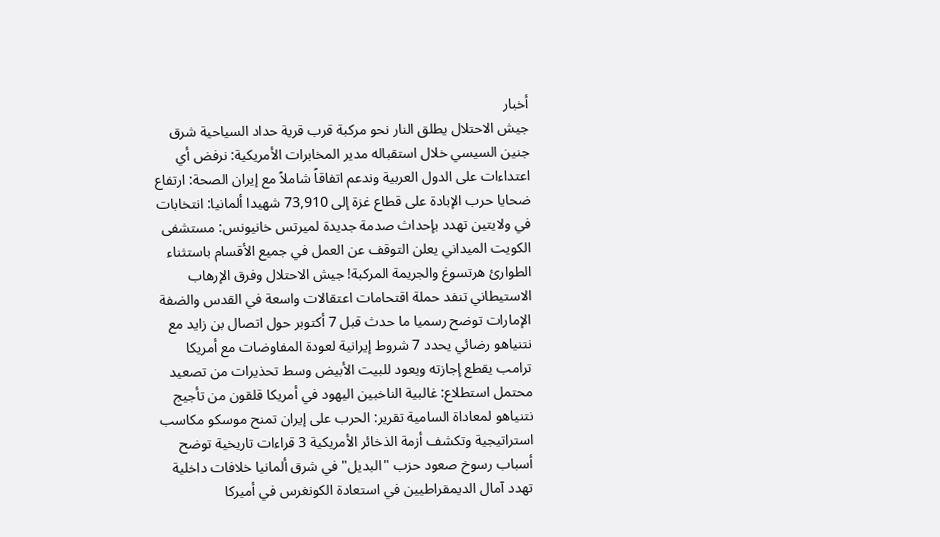أخبار
جيش الاحتلال يطلق النار نحو مركبة قرب قرية حداد السياحية شرق جنين السيسي خلال استقباله مدير المخابرات الأمريكية: نرفض أي اعتداءات على الدول العربية وندعم اتفاقاً شاملاً مع إيران الصحة: ارتفاع ضحايا حرب الإبادة على قطاع غزة إلى 73,910 شهيدا ألمانيا: انتخابات في ولايتين تهدد بإحداث صدمة جديدة لميرتس خانيونس: مستشفى الكويت الميداني يعلن التوقف عن العمل في جميع الأقسام باستثناء الطوارئ هرتسوغ والجريمة المركبة! جيش الاحتلال وفرق الإرهاب الاستيطاني تنفد حملة اقتحامات اعتقالات واسعة في القدس والضفة الإمارات توضح رسميا ما حدث قبل 7 أكتوبر حول اتصال بن زايد مع نتنياهو رضائي يحدد 7 شروط إيرانية لعودة المفاوضات مع أمريكا ترامب يقطع إجازته ويعود للبيت الأبيض وسط تحذيرات من تصعيد محتمل استطلاع: غالبية الناخبين اليهود في أمريكا قلقون من تأجيج نتنياهو لمعاداة السامية تقرير: الحرب على إيران تمنح موسكو مكاسب استراتيجية وتكشف أزمة الذخائر الأمريكية 3 قراءات تاريخية توضح أسباب رسوخ صعود حزب "البديل" في شرق ألمانيا خلافات داخلية تهدد آمال الديمقراطيين في استعادة الكونغرس في أميركا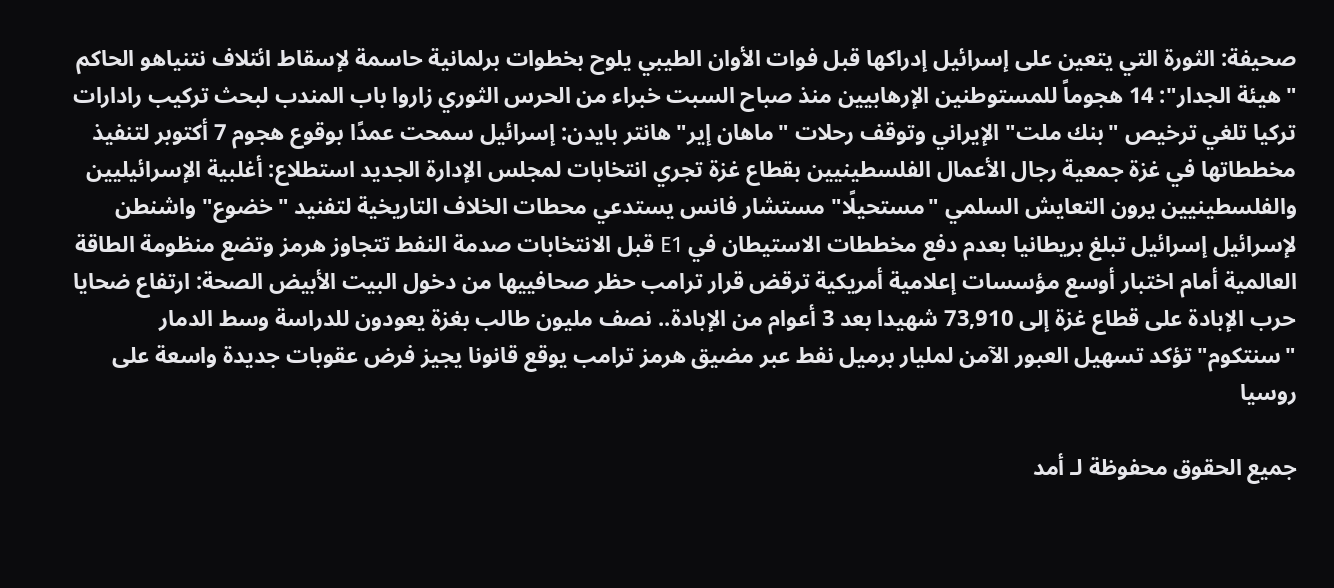صحيفة: الثورة التي يتعين على إسرائيل إدراكها قبل فوات الأوان الطيبي يلوح بخطوات برلمانية حاسمة لإسقاط ائتلاف نتنياهو الحاكم "هيئة الجدار": 14 هجوماً للمستوطنين الإرهابيين منذ صباح السبت خبراء من الحرس الثوري زاروا باب المندب لبحث تركيب رادارات تركيا تلغي ترخيص "بنك ملت" الإيراني وتوقف رحلات "ماهان إير" هانتر بايدن: إسرائيل سمحت عمدًا بوقوع هجوم 7 أكتوبر لتنفيذ مخططاتها في غزة جمعية رجال الأعمال الفلسطينيين بقطاع غزة تجري انتخابات لمجلس الإدارة الجديد استطلاع: أغلبية الإسرائيليين والفلسطينيين يرون التعايش السلمي "مستحيلًا" مستشار فانس يستدعي محطات الخلاف التاريخية لتفنيد "خضوع" واشنطن لإسرائيل إسرائيل تبلغ بريطانيا بعدم دفع مخططات الاستيطان في E1 قبل الانتخابات صدمة النفط تتجاوز هرمز وتضع منظومة الطاقة العالمية أمام اختبار أوسع مؤسسات إعلامية أمريكية ترقض قرار ترامب حظر صحافييها من دخول البيت الأبيض الصحة: ارتفاع ضحايا حرب الإبادة على قطاع غزة إلى 73,910 شهيدا بعد 3 أعوام من الإبادة.. نصف مليون طالب بغزة يعودون للدراسة وسط الدمار "سنتكوم" تؤكد تسهيل العبور الآمن لمليار برميل نفط عبر مضيق هرمز ترامب يوقع قانونا يجيز فرض عقوبات جديدة واسعة على روسيا

جميع الحقوق محفوظة لـ أمد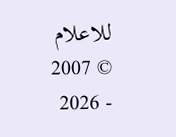للاعلام © 2007 - 2026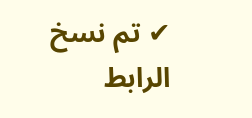✔ تم نسخ الرابط